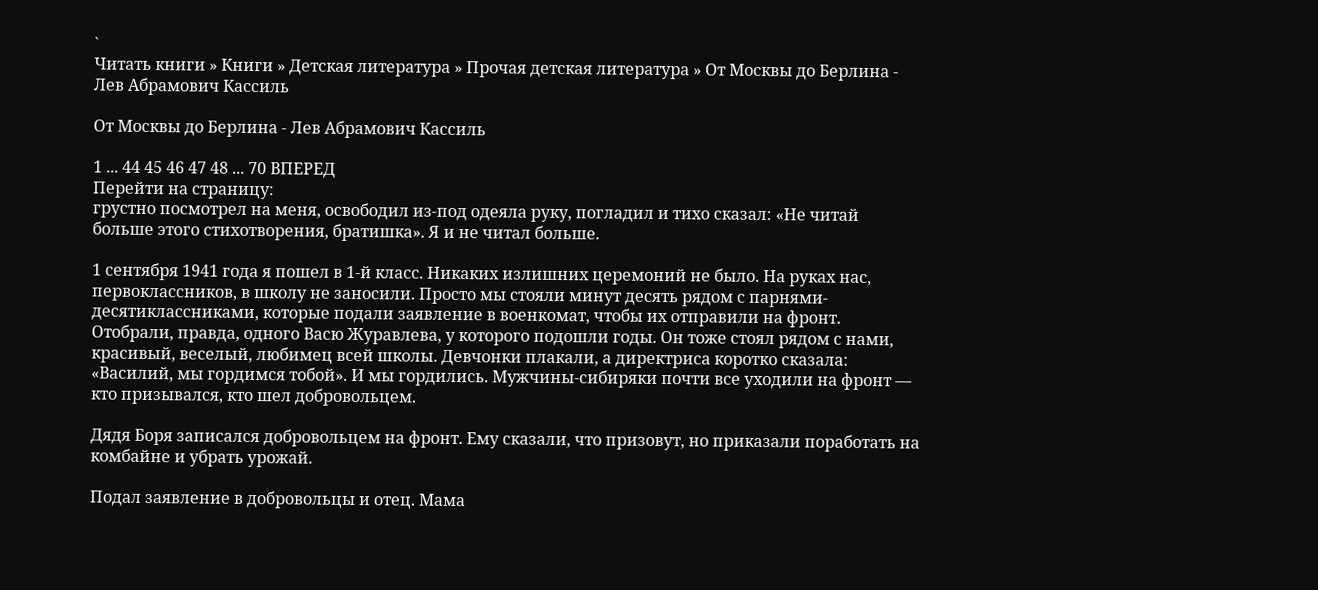`
Читать книги » Книги » Детская литература » Прочая детская литература » От Москвы до Берлина - Лев Абрамович Кассиль

От Москвы до Берлина - Лев Абрамович Кассиль

1 ... 44 45 46 47 48 ... 70 ВПЕРЕД
Перейти на страницу:
грустно посмотрел на меня, освободил из-под одеяла руку, погладил и тихо сказал: «Не читай больше этого стихотворения, братишка». Я и не читал больше.

1 сентября 1941 года я пошел в 1-й класс. Никаких излишних церемоний не было. На руках нас, первоклассников, в школу не заносили. Просто мы стояли минут десять рядом с парнями-десятиклассниками, которые подали заявление в военкомат, чтобы их отправили на фронт. Отобрали, правда, одного Васю Журавлева, у которого подошли годы. Он тоже стоял рядом с нами, красивый, веселый, любимец всей школы. Девчонки плакали, а директриса коротко сказала: «Василий, мы гордимся тобой». И мы гордились. Мужчины-сибиряки почти все уходили на фронт — кто призывался, кто шел добровольцем.

Дядя Боря записался добровольцем на фронт. Ему сказали, что призовут, но приказали поработать на комбайне и убрать урожай.

Подал заявление в добровольцы и отец. Мама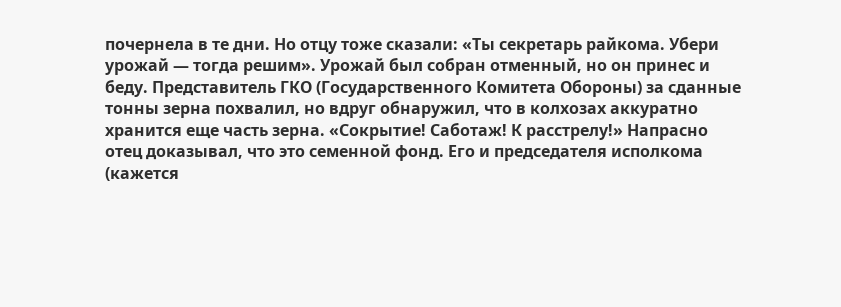почернела в те дни. Но отцу тоже сказали: «Ты секретарь райкома. Убери урожай — тогда решим». Урожай был собран отменный, но он принес и беду. Представитель ГКО (Государственного Комитета Обороны) за сданные тонны зерна похвалил, но вдруг обнаружил, что в колхозах аккуратно хранится еще часть зерна. «Сокрытие! Саботаж! К расстрелу!» Напрасно отец доказывал, что это семенной фонд. Его и председателя исполкома (кажется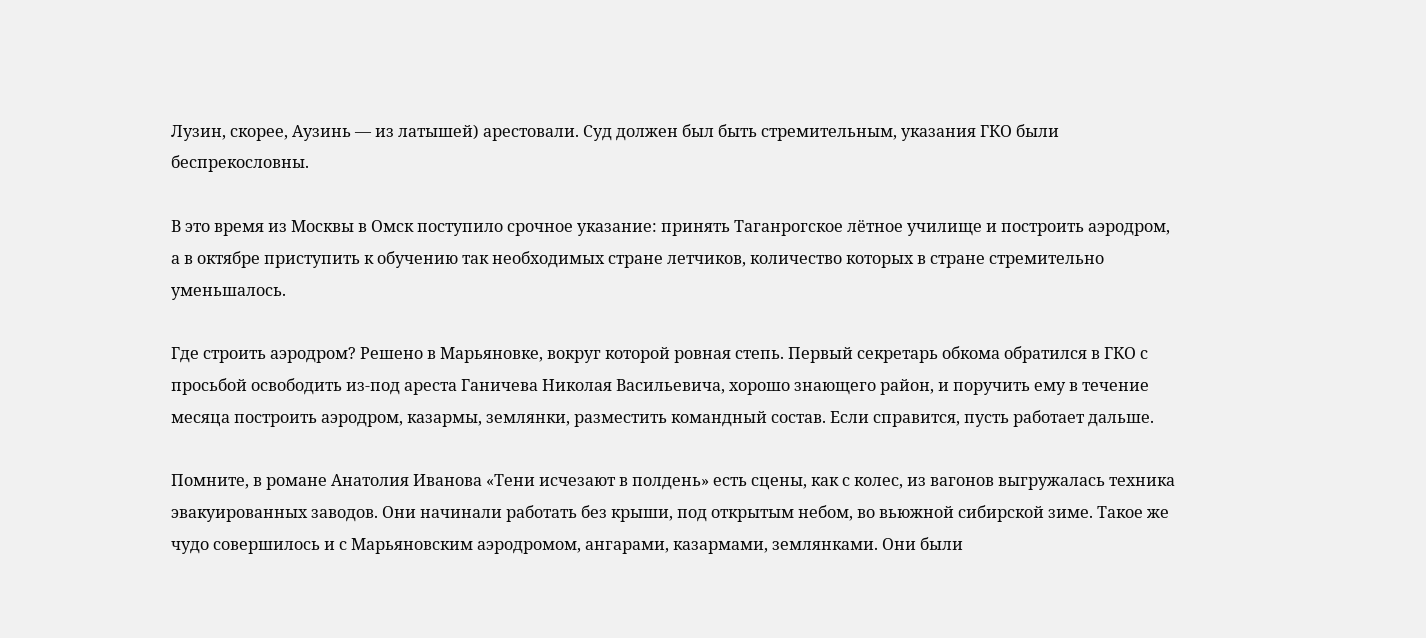Лузин, скорее, Аузинь — из латышей) арестовали. Суд должен был быть стремительным, указания ГКО были беспрекословны.

В это время из Москвы в Омск поступило срочное указание: принять Таганрогское лётное училище и построить аэродром, а в октябре приступить к обучению так необходимых стране летчиков, количество которых в стране стремительно уменьшалось.

Где строить аэродром? Решено в Марьяновке, вокруг которой ровная степь. Первый секретарь обкома обратился в ГКО с просьбой освободить из-под ареста Ганичева Николая Васильевича, хорошо знающего район, и поручить ему в течение месяца построить аэродром, казармы, землянки, разместить командный состав. Если справится, пусть работает дальше.

Помните, в романе Анатолия Иванова «Тени исчезают в полдень» есть сцены, как с колес, из вагонов выгружалась техника эвакуированных заводов. Они начинали работать без крыши, под открытым небом, во вьюжной сибирской зиме. Такое же чудо совершилось и с Марьяновским аэродромом, ангарами, казармами, землянками. Они были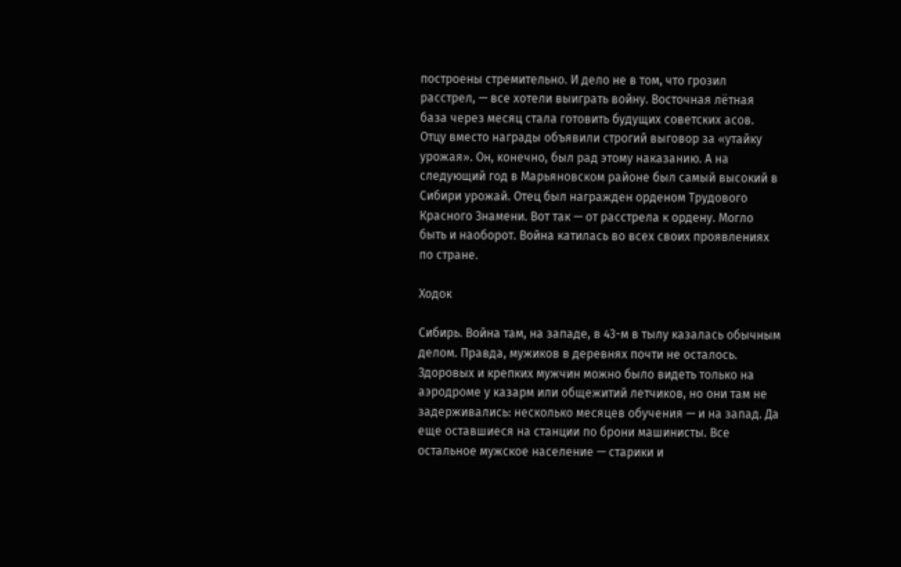построены стремительно. И дело не в том, что грозил расстрел, — все хотели выиграть войну. Восточная лётная база через месяц стала готовить будущих советских асов. Отцу вместо награды объявили строгий выговор за «утайку урожая». Он, конечно, был рад этому наказанию. А на следующий год в Марьяновском районе был самый высокий в Сибири урожай. Отец был награжден орденом Трудового Красного Знамени. Вот так — от расстрела к ордену. Могло быть и наоборот. Война катилась во всех своих проявлениях по стране.

Ходок

Сибирь. Война там, на западе, в 43-м в тылу казалась обычным делом. Правда, мужиков в деревнях почти не осталось. Здоровых и крепких мужчин можно было видеть только на аэродроме у казарм или общежитий летчиков, но они там не задерживались: несколько месяцев обучения — и на запад. Да еще оставшиеся на станции по брони машинисты. Все остальное мужское население — старики и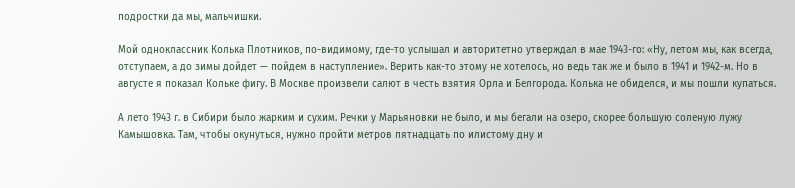подростки да мы, мальчишки.

Мой одноклассник Колька Плотников, по-видимому, где-то услышал и авторитетно утверждал в мае 1943-го: «Ну, летом мы, как всегда, отступаем, а до зимы дойдет — пойдем в наступление». Верить как-то этому не хотелось, но ведь так же и было в 1941 и 1942-м. Но в августе я показал Кольке фигу. В Москве произвели салют в честь взятия Орла и Белгорода. Колька не обиделся, и мы пошли купаться.

А лето 1943 г. в Сибири было жарким и сухим. Речки у Марьяновки не было, и мы бегали на озеро, скорее большую соленую лужу Камышовка. Там, чтобы окунуться, нужно пройти метров пятнадцать по илистому дну и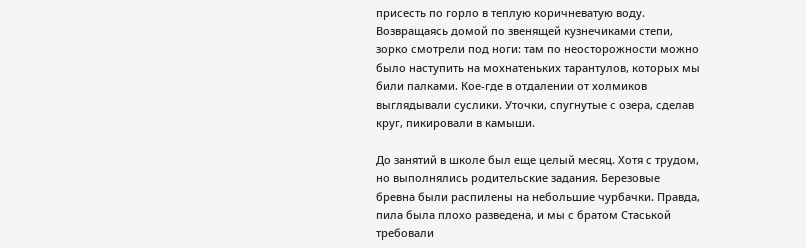присесть по горло в теплую коричневатую воду. Возвращаясь домой по звенящей кузнечиками степи, зорко смотрели под ноги: там по неосторожности можно было наступить на мохнатеньких тарантулов, которых мы били палками. Кое-где в отдалении от холмиков выглядывали суслики. Уточки, спугнутые с озера, сделав круг, пикировали в камыши.

До занятий в школе был еще целый месяц. Хотя с трудом, но выполнялись родительские задания. Березовые бревна были распилены на небольшие чурбачки. Правда, пила была плохо разведена, и мы с братом Стаськой требовали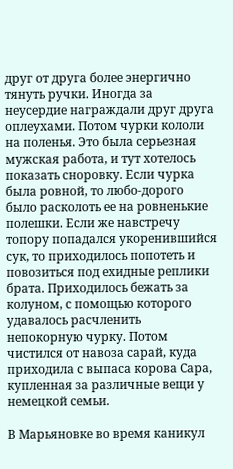друг от друга более энергично тянуть ручки. Иногда за неусердие награждали друг друга оплеухами. Потом чурки кололи на поленья. Это была серьезная мужская работа, и тут хотелось показать сноровку. Если чурка была ровной, то любо-дорого было расколоть ее на ровненькие полешки. Если же навстречу топору попадался укоренившийся сук, то приходилось попотеть и повозиться под ехидные реплики брата. Приходилось бежать за колуном, с помощью которого удавалось расчленить непокорную чурку. Потом чистился от навоза сарай, куда приходила с выпаса корова Сара, купленная за различные вещи у немецкой семьи.

В Марьяновке во время каникул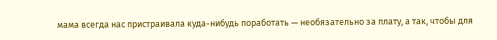мама всегда нас пристраивала куда-нибудь поработать — необязательно за плату, а так, чтобы для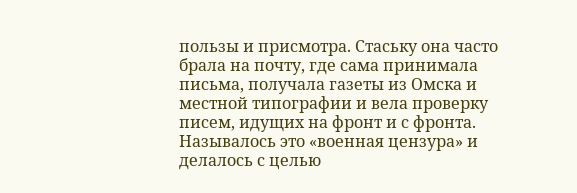пользы и присмотра. Стаську она часто брала на почту, где сама принимала письма, получала газеты из Омска и местной типографии и вела проверку писем, идущих на фронт и с фронта. Называлось это «военная цензура» и делалось с целью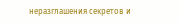неразглашения секретов и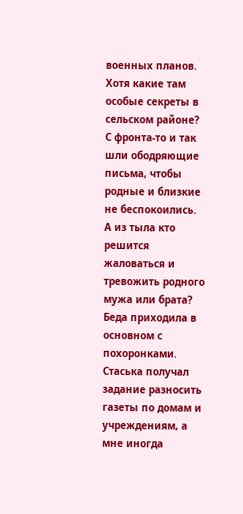военных планов. Хотя какие там особые секреты в сельском районе? С фронта-то и так шли ободряющие письма, чтобы родные и близкие не беспокоились. А из тыла кто решится жаловаться и тревожить родного мужа или брата? Беда приходила в основном с похоронками. Стаська получал задание разносить газеты по домам и учреждениям, а мне иногда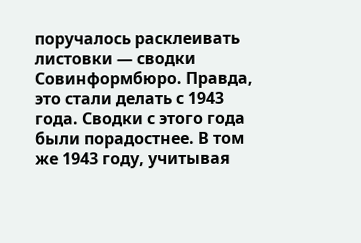поручалось расклеивать листовки — сводки Совинформбюро. Правда, это стали делать с 1943 года. Сводки с этого года были порадостнее. В том же 1943 году, учитывая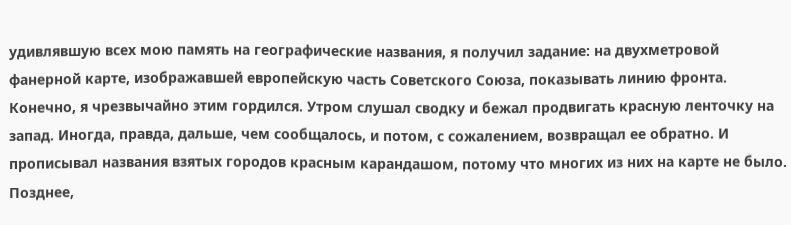удивлявшую всех мою память на географические названия, я получил задание: на двухметровой фанерной карте, изображавшей европейскую часть Советского Союза, показывать линию фронта. Конечно, я чрезвычайно этим гордился. Утром слушал сводку и бежал продвигать красную ленточку на запад. Иногда, правда, дальше, чем сообщалось, и потом, с сожалением, возвращал ее обратно. И прописывал названия взятых городов красным карандашом, потому что многих из них на карте не было. Позднее,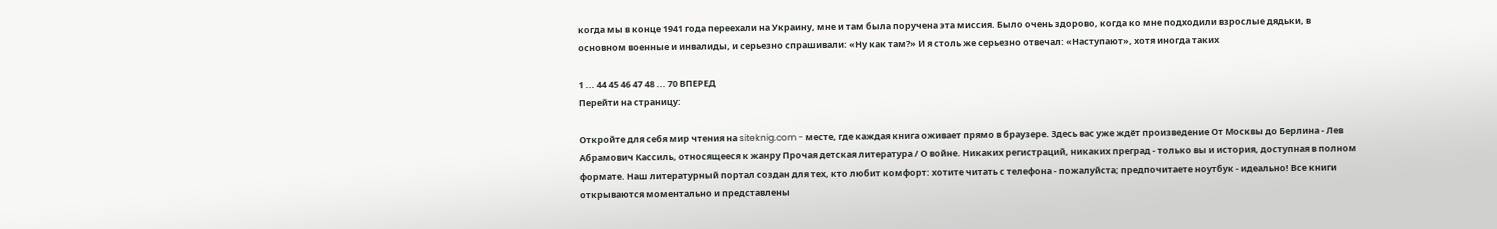когда мы в конце 1941 года переехали на Украину, мне и там была поручена эта миссия. Было очень здорово, когда ко мне подходили взрослые дядьки, в основном военные и инвалиды, и серьезно спрашивали: «Ну как там?» И я столь же серьезно отвечал: «Наступают», хотя иногда таких

1 ... 44 45 46 47 48 ... 70 ВПЕРЕД
Перейти на страницу:

Откройте для себя мир чтения на siteknig.com - месте, где каждая книга оживает прямо в браузере. Здесь вас уже ждёт произведение От Москвы до Берлина - Лев Абрамович Кассиль, относящееся к жанру Прочая детская литература / О войне. Никаких регистраций, никаких преград - только вы и история, доступная в полном формате. Наш литературный портал создан для тех, кто любит комфорт: хотите читать с телефона - пожалуйста; предпочитаете ноутбук - идеально! Все книги открываются моментально и представлены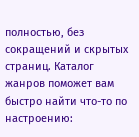полностью, без сокращений и скрытых страниц. Каталог жанров поможет вам быстро найти что-то по настроению: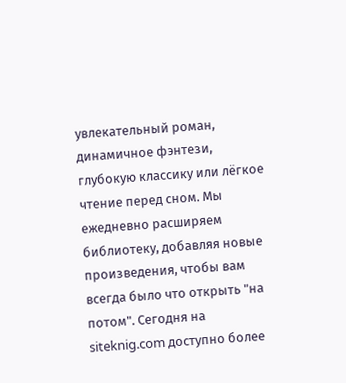увлекательный роман, динамичное фэнтези, глубокую классику или лёгкое чтение перед сном. Мы ежедневно расширяем библиотеку, добавляя новые произведения, чтобы вам всегда было что открыть "на потом". Сегодня на siteknig.com доступно более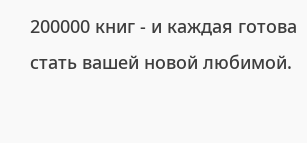200000 книг - и каждая готова стать вашей новой любимой.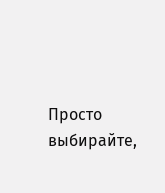Просто выбирайте,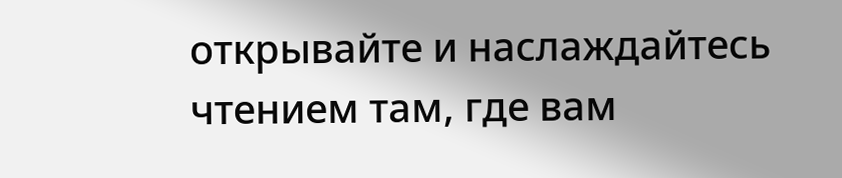открывайте и наслаждайтесь чтением там, где вам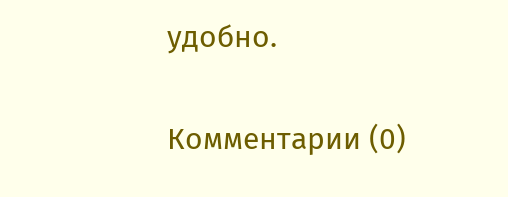удобно.

Комментарии (0)